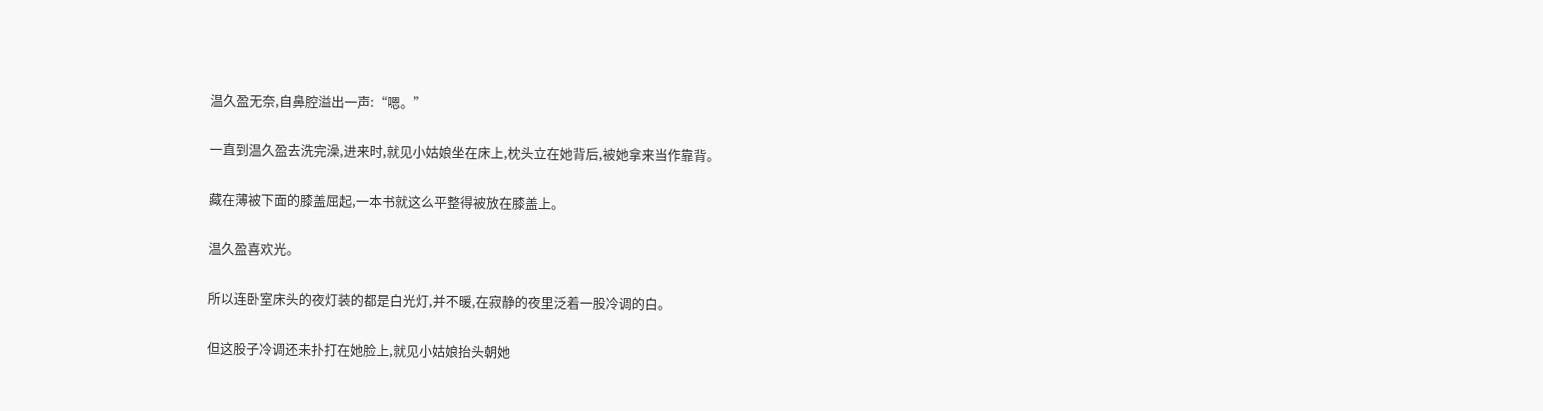温久盈无奈,自鼻腔溢出一声:“嗯。”

一直到温久盈去洗完澡,进来时,就见小姑娘坐在床上,枕头立在她背后,被她拿来当作靠背。

藏在薄被下面的膝盖屈起,一本书就这么平整得被放在膝盖上。

温久盈喜欢光。

所以连卧室床头的夜灯装的都是白光灯,并不暖,在寂静的夜里泛着一股冷调的白。

但这股子冷调还未扑打在她脸上,就见小姑娘抬头朝她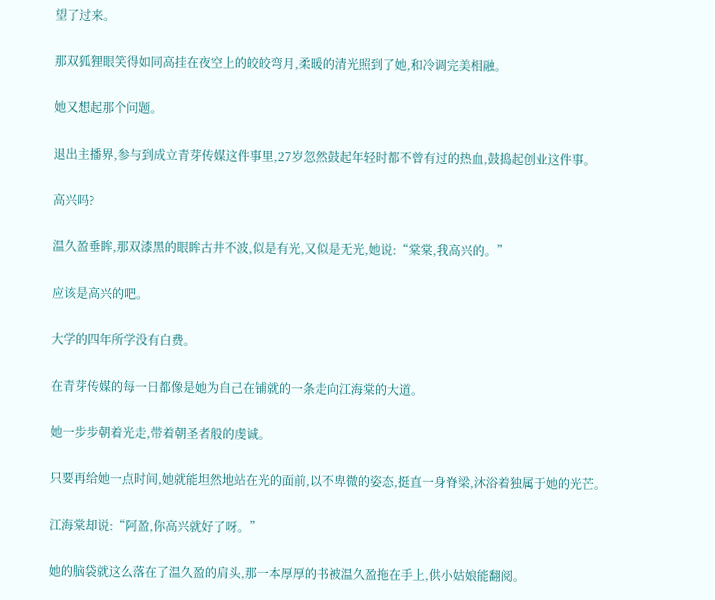望了过来。

那双狐狸眼笑得如同高挂在夜空上的皎皎弯月,柔暖的清光照到了她,和冷调完美相融。

她又想起那个问题。

退出主播界,参与到成立青芽传媒这件事里,27岁忽然鼓起年轻时都不曾有过的热血,鼓捣起创业这件事。

高兴吗?

温久盈垂眸,那双漆黑的眼眸古井不波,似是有光,又似是无光,她说:“棠棠,我高兴的。”

应该是高兴的吧。

大学的四年所学没有白费。

在青芽传媒的每一日都像是她为自己在铺就的一条走向江海棠的大道。

她一步步朝着光走,带着朝圣者般的虔诚。

只要再给她一点时间,她就能坦然地站在光的面前,以不卑微的姿态,挺直一身脊梁,沐浴着独属于她的光芒。

江海棠却说:“阿盈,你高兴就好了呀。”

她的脑袋就这么落在了温久盈的肩头,那一本厚厚的书被温久盈拖在手上,供小姑娘能翻阅。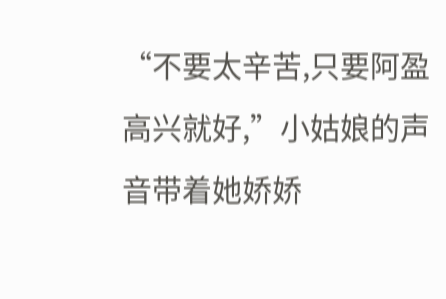“不要太辛苦,只要阿盈高兴就好,”小姑娘的声音带着她娇娇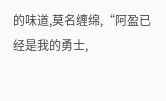的味道,莫名缠绵,“阿盈已经是我的勇士,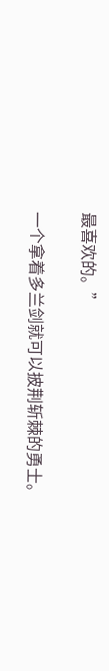最喜欢的。”

一个拿着多兰剑就可以披荆斩棘的勇士。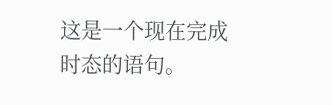这是一个现在完成时态的语句。